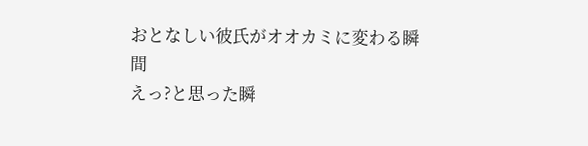おとなしい彼氏がオオカミに変わる瞬間
えっ?と思った瞬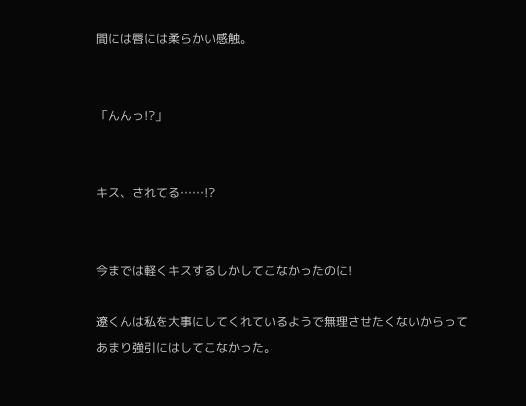間には唇には柔らかい感触。


「んんっ!?」


キス、されてる……!?


今までは軽くキスするしかしてこなかったのに!

遼くんは私を大事にしてくれているようで無理させたくないからってあまり強引にはしてこなかった。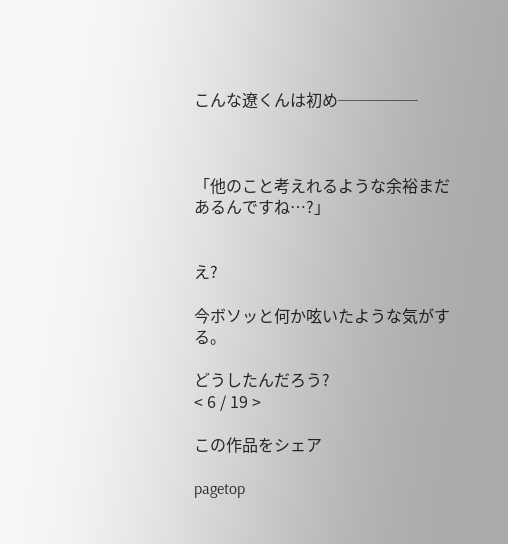こんな遼くんは初め─────



「他のこと考えれるような余裕まだあるんですね…?」


え?

今ボソッと何か呟いたような気がする。

どうしたんだろう?
< 6 / 19 >

この作品をシェア

pagetop